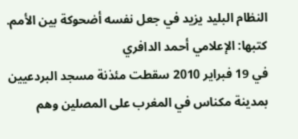النظام البليد يزيد في جعل نفسه أضحوكة بين الأمم.
كتبها: الإعلامي أحمد الدافري
في 19 فبراير 2010 سقطت مئذنة مسجد البردعيين بمدينة مكناس في المغرب على المصلين وهم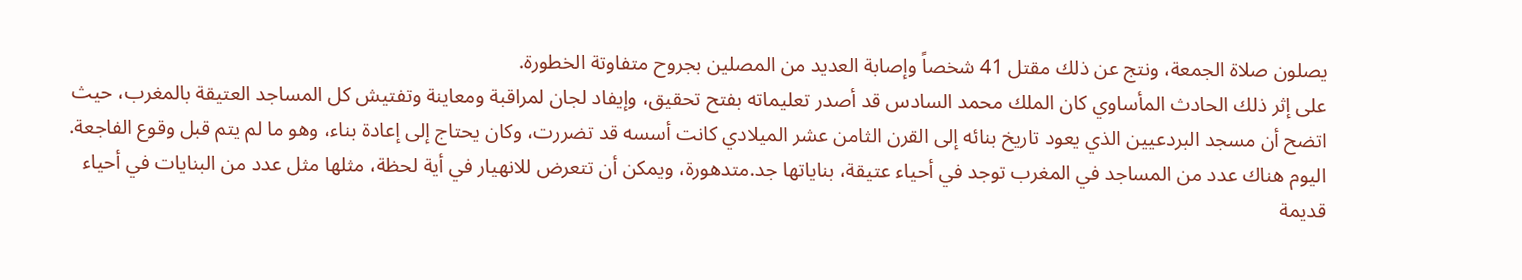يصلون صلاة الجمعة، ونتج عن ذلك مقتل 41 شخصاً وإصابة العديد من المصلين بجروح متفاوتة الخطورة.
على إثر ذلك الحادث المأساوي كان الملك محمد السادس قد أصدر تعليماته بفتح تحقيق، وإيفاد لجان لمراقبة ومعاينة وتفتيش كل المساجد العتيقة بالمغرب، حيث اتضح أن مسجد البردعيين الذي يعود تاريخ بنائه إلى القرن الثامن عشر الميلادي كانت أسسه قد تضررت، وكان يحتاج إلى إعادة بناء، وهو ما لم يتم قبل وقوع الفاجعة.
اليوم هناك عدد من المساجد في المغرب توجد في أحياء عتيقة، بناياتها جد.متدهورة، ويمكن أن تتعرض للانهيار في أية لحظة، مثلها مثل عدد من البنايات في أحياء قديمة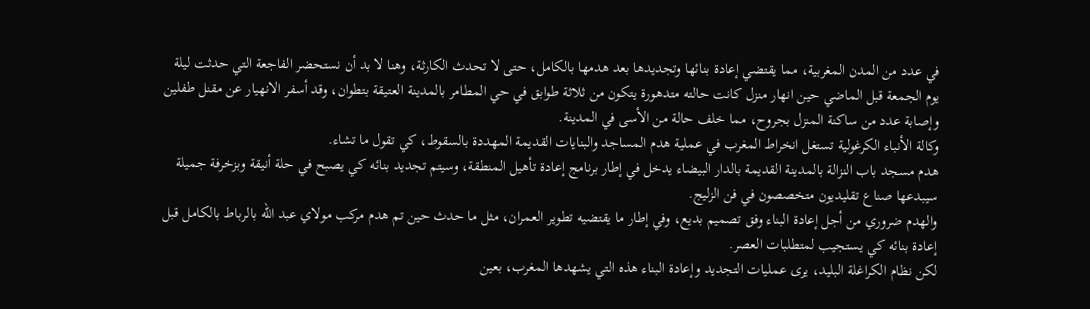في عدد من المدن المغربية، مما يقتضي إعادة بنائها وتجديدها بعد هدمها بالكامل، حتى لا تحدث الكارثة، وهنا لا بد أن نستحضر الفاجعة التي حدثت ليلة يوم الجمعة قبل الماضي حين انهار منزل كانت حالته متدهورة يتكون من ثلاثة طوابق في حي المطامر بالمدينة العتيقة بتطوان، وقد أسفر الانهيار عن مقنل طفلين وإصابة عدد من ساكنة المنزل بجروح، مما خلف حالة من الأسى في المدينة.
وكالة الأنباء الكرغولية تستغل انخراط المغرب في عملية هدم المساجد والبنايات القديمة المهددة بالسقوط، كي تقول ما تشاء.
هدم مسجد باب النزالة بالمدينة القديمة بالدار البيضاء يدخل في إطار برنامج إعادة تأهيل المنطقة، وسيتم تجديد بنائه كي يصبح في حلة أنيقة وبزخرفة جميلة سيبدعها صناع تقليديون متخصصون في فن الزليج.
والهدم ضروري من أجل إعادة البناء وفق تصميم بديع، وفي إطار ما يقتضيه تطوير العمران، مثل ما حدث حين تم هدم مركب مولاي عبد الله بالرباط بالكامل قبل إعادة بنائه كي يستجيب لمتطلبات العصر.
لكن نظام الكراغلة البليد، يرى عمليات التجديد وإعادة البناء هذه التي يشهدها المغرب، بعين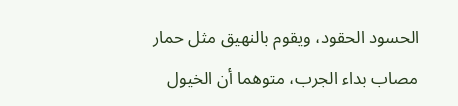الحسود الحقود، ويقوم بالنهيق مثل حمار مصاب بداء الجرب، متوهما أن الخيول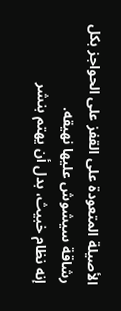الأصيلة المتعودة على القفز على الحواجز بكل رشاقة سيشوش عليها نهيقه.
إنه نظام خبيث، بدل أن يهتم بنشر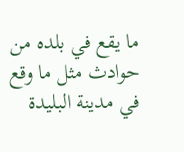ما يقع في بلده من حوادث مثل ما وقع في مدينة البليدة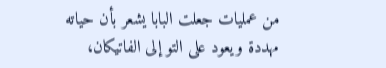من عمليات جعلت البابا يشعر بأن حياته مهددة ويعود على التو إلى الفاتيكان،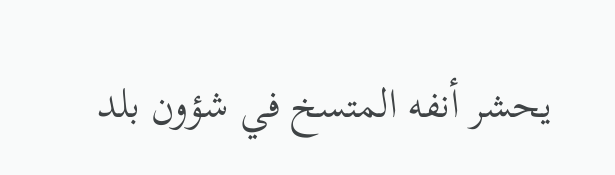يحشر أنفه المتسخ في شؤون بلد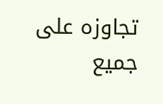تجاوزه على جميع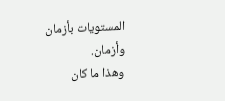المستويات بأزمان وأزمان.
وهذا ما كان